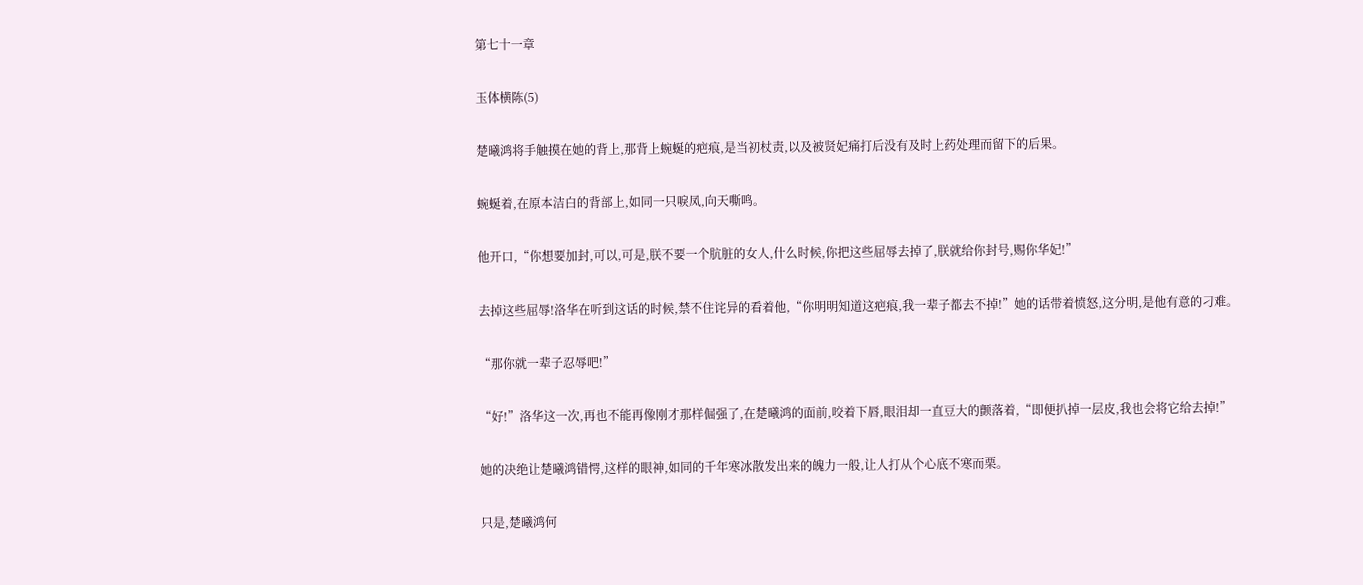第七十一章

玉体横陈(5)

楚曦鸿将手触摸在她的背上,那背上蜿蜒的疤痕,是当初杖责,以及被贤妃痛打后没有及时上药处理而留下的后果。

蜿蜒着,在原本洁白的背部上,如同一只唳凤,向天嘶鸣。

他开口,“你想要加封,可以,可是,朕不要一个肮脏的女人,什么时候,你把这些屈辱去掉了,朕就给你封号,赐你华妃!”

去掉这些屈辱!洛华在听到这话的时候,禁不住诧异的看着他,“你明明知道这疤痕,我一辈子都去不掉!”她的话带着愤怒,这分明,是他有意的刁难。

“那你就一辈子忍辱吧!”

“好!”洛华这一次,再也不能再像刚才那样倔强了,在楚曦鸿的面前,咬着下唇,眼泪却一直豆大的颤落着,“即便扒掉一层皮,我也会将它给去掉!”

她的决绝让楚曦鸿错愕,这样的眼神,如同的千年寒冰散发出来的魄力一般,让人打从个心底不寒而栗。

只是,楚曦鸿何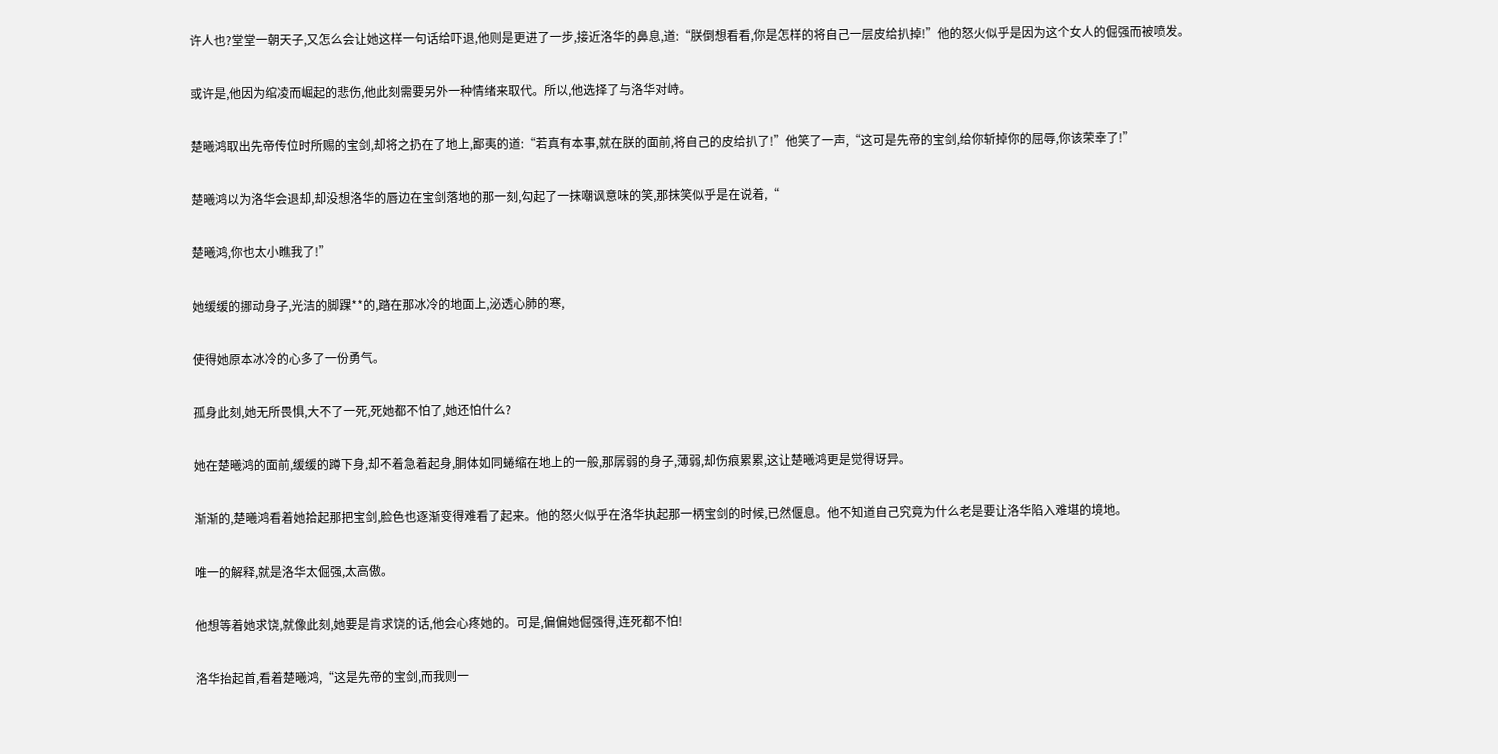许人也?堂堂一朝天子,又怎么会让她这样一句话给吓退,他则是更进了一步,接近洛华的鼻息,道:“朕倒想看看,你是怎样的将自己一层皮给扒掉!”他的怒火似乎是因为这个女人的倔强而被喷发。

或许是,他因为绾凌而崛起的悲伤,他此刻需要另外一种情绪来取代。所以,他选择了与洛华对峙。

楚曦鸿取出先帝传位时所赐的宝剑,却将之扔在了地上,鄙夷的道:“若真有本事,就在朕的面前,将自己的皮给扒了!”他笑了一声,“这可是先帝的宝剑,给你斩掉你的屈辱,你该荣幸了!”

楚曦鸿以为洛华会退却,却没想洛华的唇边在宝剑落地的那一刻,勾起了一抹嘲讽意味的笑,那抹笑似乎是在说着,“

楚曦鸿,你也太小瞧我了!”

她缓缓的挪动身子,光洁的脚踝**的,踏在那冰冷的地面上,泌透心肺的寒,

使得她原本冰冷的心多了一份勇气。

孤身此刻,她无所畏惧,大不了一死,死她都不怕了,她还怕什么?

她在楚曦鸿的面前,缓缓的蹲下身,却不着急着起身,胴体如同蜷缩在地上的一般,那孱弱的身子,薄弱,却伤痕累累,这让楚曦鸿更是觉得讶异。

渐渐的,楚曦鸿看着她拾起那把宝剑,脸色也逐渐变得难看了起来。他的怒火似乎在洛华执起那一柄宝剑的时候,已然偃息。他不知道自己究竟为什么老是要让洛华陷入难堪的境地。

唯一的解释,就是洛华太倔强,太高傲。

他想等着她求饶,就像此刻,她要是肯求饶的话,他会心疼她的。可是,偏偏她倔强得,连死都不怕!

洛华抬起首,看着楚曦鸿,“这是先帝的宝剑,而我则一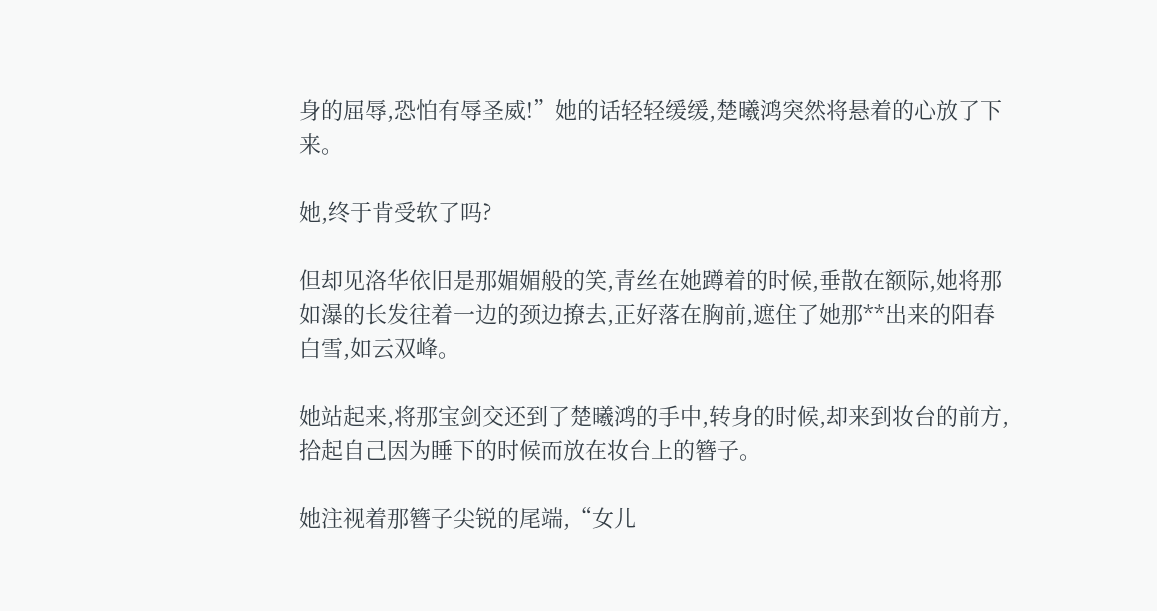身的屈辱,恐怕有辱圣威!”她的话轻轻缓缓,楚曦鸿突然将悬着的心放了下来。

她,终于肯受软了吗?

但却见洛华依旧是那媚媚般的笑,青丝在她蹲着的时候,垂散在额际,她将那如瀑的长发往着一边的颈边撩去,正好落在胸前,遮住了她那**出来的阳春白雪,如云双峰。

她站起来,将那宝剑交还到了楚曦鸿的手中,转身的时候,却来到妆台的前方,拾起自己因为睡下的时候而放在妆台上的簪子。

她注视着那簪子尖锐的尾端,“女儿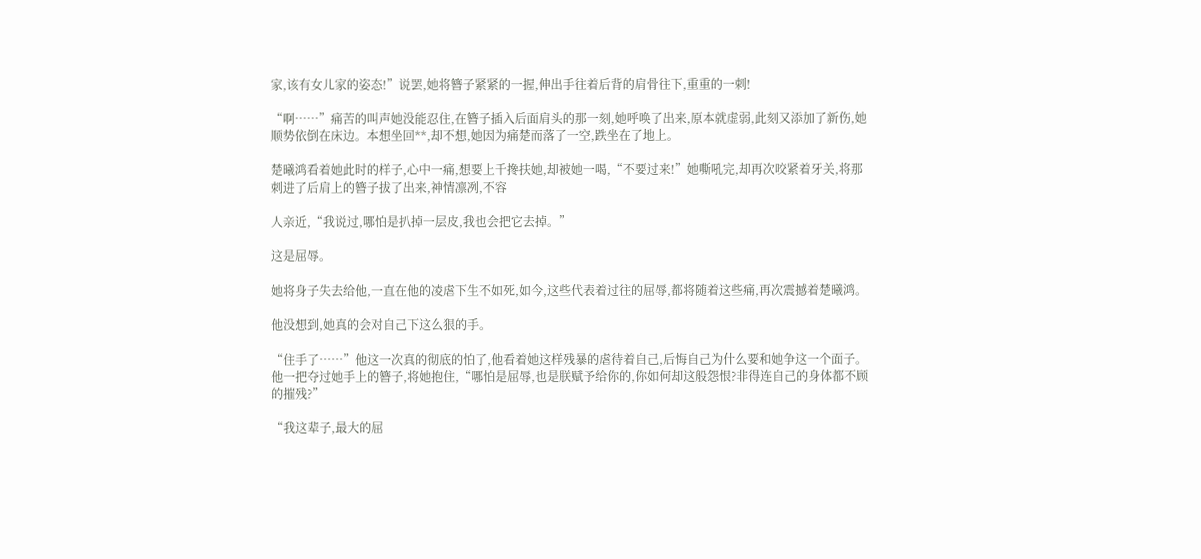家,该有女儿家的姿态!”说罢,她将簪子紧紧的一握,伸出手往着后背的肩骨往下,重重的一刺!

“啊……”痛苦的叫声她没能忍住,在簪子插入后面肩头的那一刻,她呼唤了出来,原本就虚弱,此刻又添加了新伤,她顺势依倒在床边。本想坐回**,却不想,她因为痛楚而落了一空,跌坐在了地上。

楚曦鸿看着她此时的样子,心中一痛,想要上千搀扶她,却被她一喝,“不要过来!”她嘶吼完,却再次咬紧着牙关,将那刺进了后肩上的簪子拔了出来,神情凛冽,不容

人亲近,“我说过,哪怕是扒掉一层皮,我也会把它去掉。”

这是屈辱。

她将身子失去给他,一直在他的凌虐下生不如死,如今,这些代表着过往的屈辱,都将随着这些痛,再次震撼着楚曦鸿。

他没想到,她真的会对自己下这么狠的手。

“住手了……”他这一次真的彻底的怕了,他看着她这样残暴的虐待着自己,后悔自己为什么要和她争这一个面子。他一把夺过她手上的簪子,将她抱住,“哪怕是屈辱,也是朕赋予给你的,你如何却这般怨恨?非得连自己的身体都不顾的摧残?”

“我这辈子,最大的屈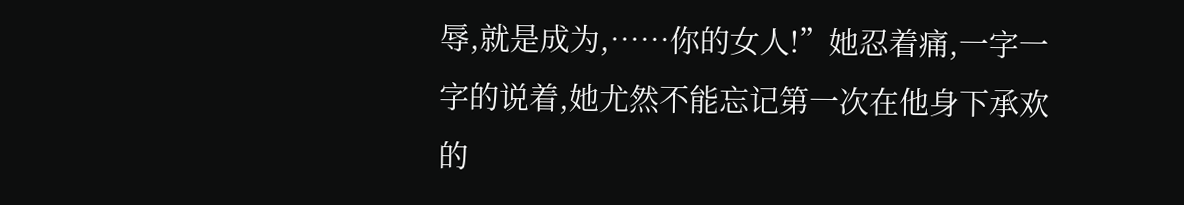辱,就是成为,……你的女人!”她忍着痛,一字一字的说着,她尤然不能忘记第一次在他身下承欢的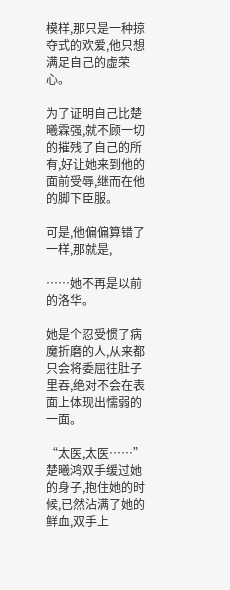模样,那只是一种掠夺式的欢爱,他只想满足自己的虚荣心。

为了证明自己比楚曦霖强,就不顾一切的摧残了自己的所有,好让她来到他的面前受辱,继而在他的脚下臣服。

可是,他偏偏算错了一样,那就是,

……她不再是以前的洛华。

她是个忍受惯了病魔折磨的人,从来都只会将委屈往肚子里吞,绝对不会在表面上体现出懦弱的一面。

“太医,太医……”楚曦鸿双手缓过她的身子,抱住她的时候,已然沾满了她的鲜血,双手上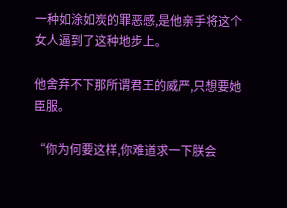一种如涂如炭的罪恶感,是他亲手将这个女人逼到了这种地步上。

他舍弃不下那所谓君王的威严,只想要她臣服。

“你为何要这样,你难道求一下朕会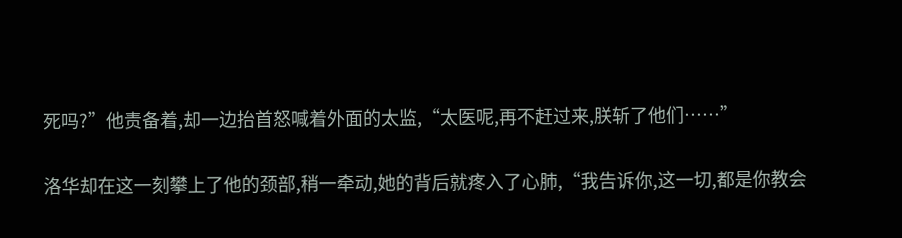死吗?”他责备着,却一边抬首怒喊着外面的太监,“太医呢,再不赶过来,朕斩了他们……”

洛华却在这一刻攀上了他的颈部,稍一牵动,她的背后就疼入了心肺,“我告诉你,这一切,都是你教会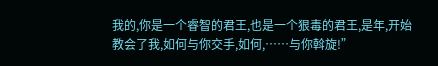我的,你是一个睿智的君王,也是一个狠毒的君王,是年,开始教会了我,如何与你交手,如何,……与你斡旋!”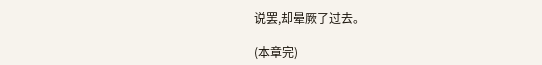说罢,却晕厥了过去。

(本章完)